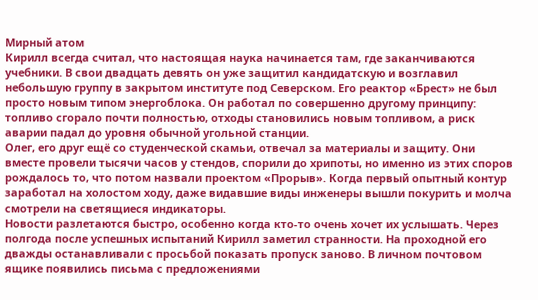Мирный атом
Кирилл всегда считал, что настоящая наука начинается там, где заканчиваются учебники. В свои двадцать девять он уже защитил кандидатскую и возглавил небольшую группу в закрытом институте под Северском. Его реактор «Брест» не был просто новым типом энергоблока. Он работал по совершенно другому принципу: топливо сгорало почти полностью, отходы становились новым топливом, а риск аварии падал до уровня обычной угольной станции.
Олег, его друг ещё со студенческой скамьи, отвечал за материалы и защиту. Они вместе провели тысячи часов у стендов, спорили до хрипоты, но именно из этих споров рождалось то, что потом назвали проектом «Прорыв». Когда первый опытный контур заработал на холостом ходу, даже видавшие виды инженеры вышли покурить и молча смотрели на светящиеся индикаторы.
Новости разлетаются быстро, особенно когда кто-то очень хочет их услышать. Через полгода после успешных испытаний Кирилл заметил странности. На проходной его дважды останавливали с просьбой показать пропуск заново. В личном почтовом ящике появились письма с предложениями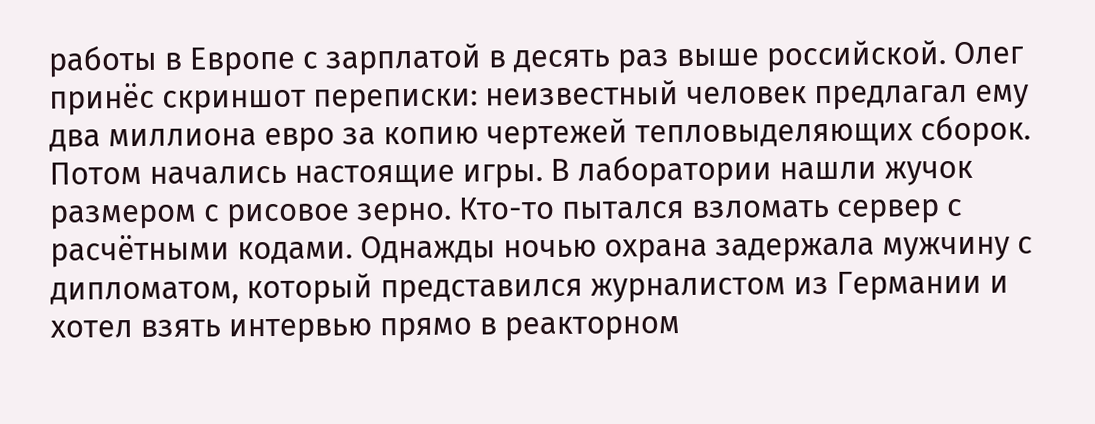работы в Европе с зарплатой в десять раз выше российской. Олег принёс скриншот переписки: неизвестный человек предлагал ему два миллиона евро за копию чертежей тепловыделяющих сборок.
Потом начались настоящие игры. В лаборатории нашли жучок размером с рисовое зерно. Кто-то пытался взломать сервер с расчётными кодами. Однажды ночью охрана задержала мужчину с дипломатом, который представился журналистом из Германии и хотел взять интервью прямо в реакторном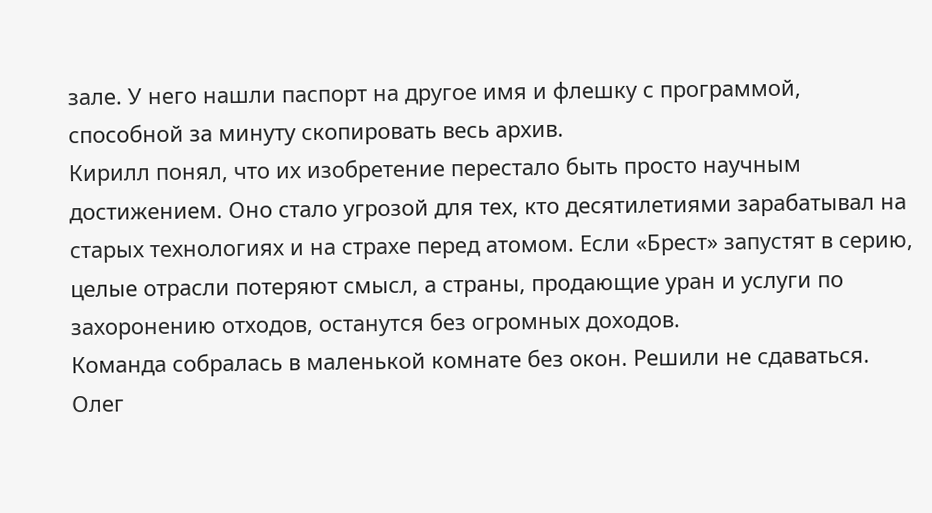зале. У него нашли паспорт на другое имя и флешку с программой, способной за минуту скопировать весь архив.
Кирилл понял, что их изобретение перестало быть просто научным достижением. Оно стало угрозой для тех, кто десятилетиями зарабатывал на старых технологиях и на страхе перед атомом. Если «Брест» запустят в серию, целые отрасли потеряют смысл, а страны, продающие уран и услуги по захоронению отходов, останутся без огромных доходов.
Команда собралась в маленькой комнате без окон. Решили не сдаваться. Олег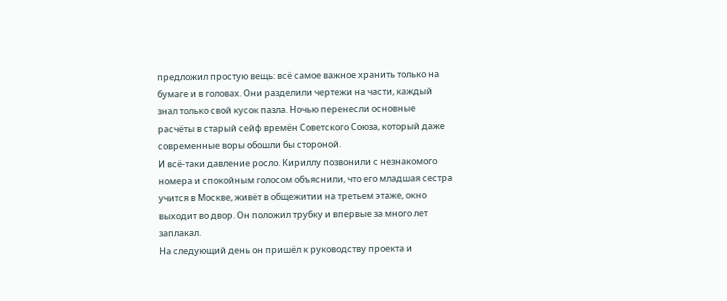предложил простую вещь: всё самое важное хранить только на бумаге и в головах. Они разделили чертежи на части, каждый знал только свой кусок пазла. Ночью перенесли основные расчёты в старый сейф времён Советского Союза, который даже современные воры обошли бы стороной.
И всё-таки давление росло. Кириллу позвонили с незнакомого номера и спокойным голосом объяснили, что его младшая сестра учится в Москве, живёт в общежитии на третьем этаже, окно выходит во двор. Он положил трубку и впервые за много лет заплакал.
На следующий день он пришёл к руководству проекта и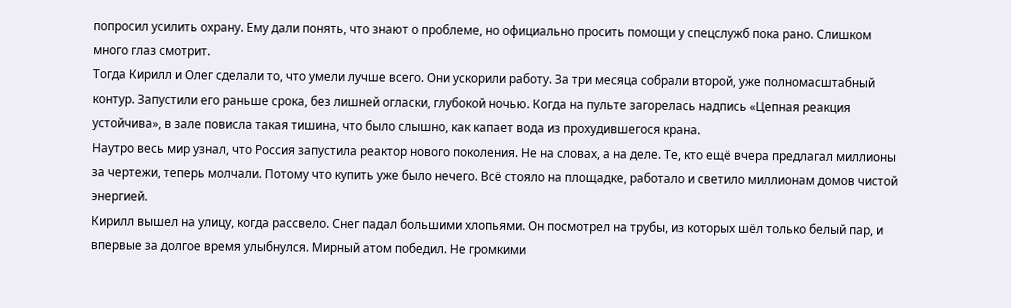попросил усилить охрану. Ему дали понять, что знают о проблеме, но официально просить помощи у спецслужб пока рано. Слишком много глаз смотрит.
Тогда Кирилл и Олег сделали то, что умели лучше всего. Они ускорили работу. За три месяца собрали второй, уже полномасштабный контур. Запустили его раньше срока, без лишней огласки, глубокой ночью. Когда на пульте загорелась надпись «Цепная реакция устойчива», в зале повисла такая тишина, что было слышно, как капает вода из прохудившегося крана.
Наутро весь мир узнал, что Россия запустила реактор нового поколения. Не на словах, а на деле. Те, кто ещё вчера предлагал миллионы за чертежи, теперь молчали. Потому что купить уже было нечего. Всё стояло на площадке, работало и светило миллионам домов чистой энергией.
Кирилл вышел на улицу, когда рассвело. Снег падал большими хлопьями. Он посмотрел на трубы, из которых шёл только белый пар, и впервые за долгое время улыбнулся. Мирный атом победил. Не громкими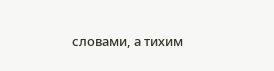словами, а тихим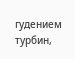гудением турбин,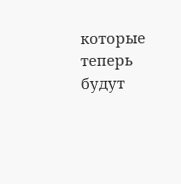которые теперь будут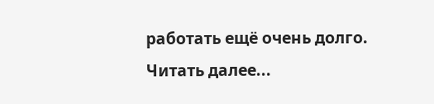работать ещё очень долго.
Читать далее...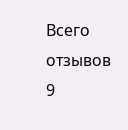Всего отзывов
9